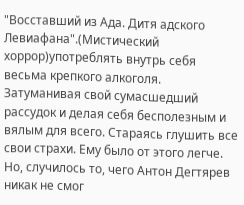"Восставший из Ада. Дитя адского Левиафана".(Мистический хоррор)употреблять внутрь себя весьма крепкого алкоголя. Затуманивая свой сумасшедший рассудок и делая себя бесполезным и вялым для всего. Стараясь глушить все свои страхи. Ему было от этого легче.
Но, случилось то, чего Антон Дегтярев никак не смог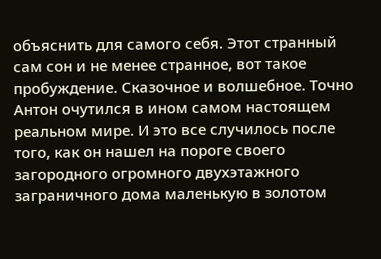объяснить для самого себя. Этот странный сам сон и не менее странное, вот такое пробуждение. Сказочное и волшебное. Точно Антон очутился в ином самом настоящем реальном мире. И это все случилось после того, как он нашел на пороге своего загородного огромного двухэтажного заграничного дома маленькую в золотом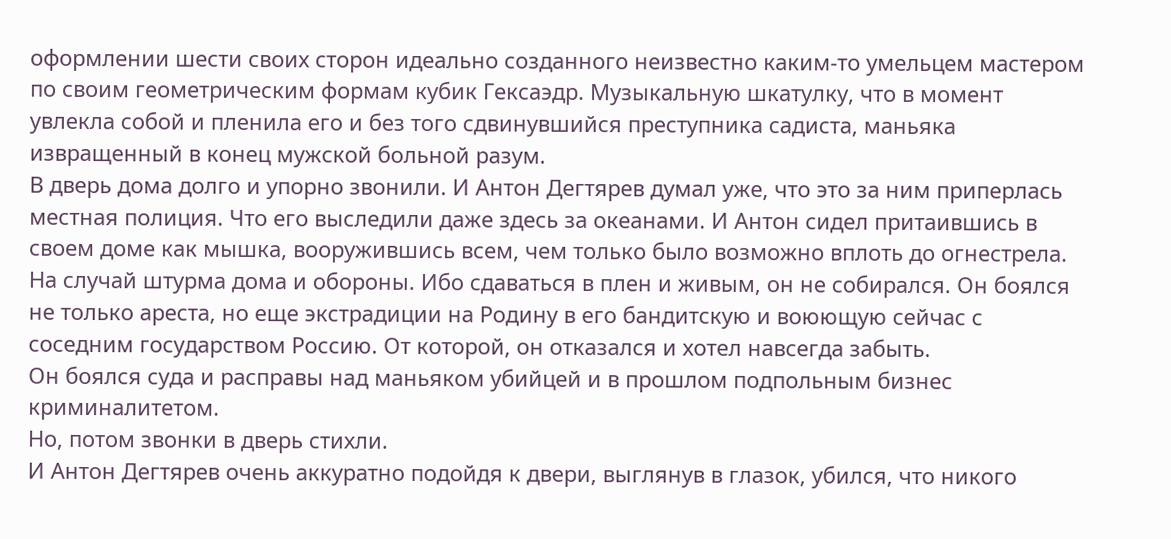оформлении шести своих сторон идеально созданного неизвестно каким-то умельцем мастером по своим геометрическим формам кубик Гексаэдр. Музыкальную шкатулку, что в момент увлекла собой и пленила его и без того сдвинувшийся преступника садиста, маньяка извращенный в конец мужской больной разум.
В дверь дома долго и упорно звонили. И Антон Дегтярев думал уже, что это за ним приперлась местная полиция. Что его выследили даже здесь за океанами. И Антон сидел притаившись в своем доме как мышка, вооружившись всем, чем только было возможно вплоть до огнестрела. На случай штурма дома и обороны. Ибо сдаваться в плен и живым, он не собирался. Он боялся не только ареста, но еще экстрадиции на Родину в его бандитскую и воюющую сейчас с соседним государством Россию. От которой, он отказался и хотел навсегда забыть.
Он боялся суда и расправы над маньяком убийцей и в прошлом подпольным бизнес криминалитетом.
Но, потом звонки в дверь стихли.
И Антон Дегтярев очень аккуратно подойдя к двери, выглянув в глазок, убился, что никого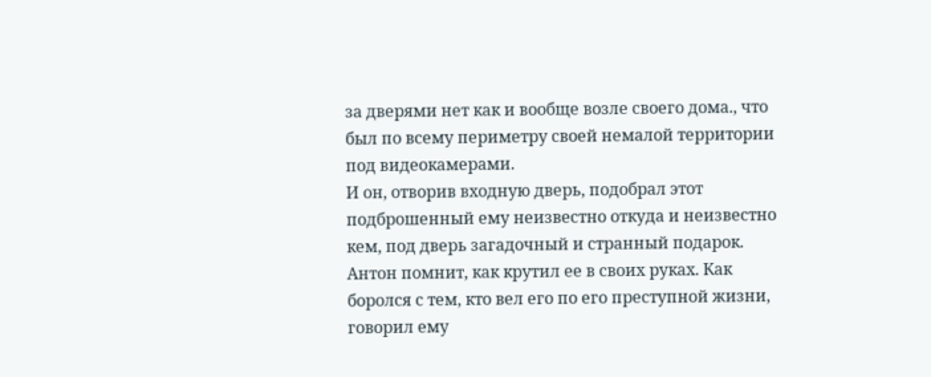за дверями нет как и вообще возле своего дома., что был по всему периметру своей немалой территории под видеокамерами.
И он, отворив входную дверь, подобрал этот подброшенный ему неизвестно откуда и неизвестно кем, под дверь загадочный и странный подарок.
Антон помнит, как крутил ее в своих руках. Как боролся с тем, кто вел его по его преступной жизни, говорил ему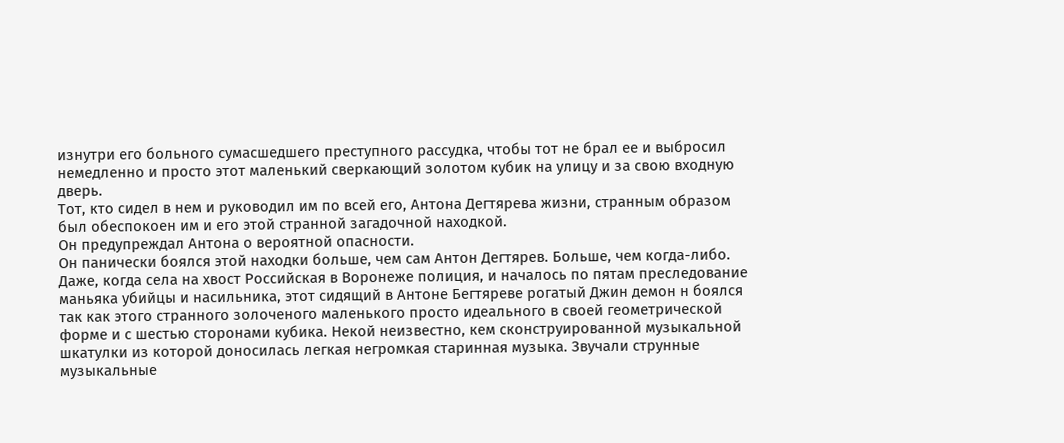изнутри его больного сумасшедшего преступного рассудка, чтобы тот не брал ее и выбросил немедленно и просто этот маленький сверкающий золотом кубик на улицу и за свою входную дверь.
Тот, кто сидел в нем и руководил им по всей его, Антона Дегтярева жизни, странным образом был обеспокоен им и его этой странной загадочной находкой.
Он предупреждал Антона о вероятной опасности.
Он панически боялся этой находки больше, чем сам Антон Дегтярев. Больше, чем когда-либо. Даже, когда села на хвост Российская в Воронеже полиция, и началось по пятам преследование маньяка убийцы и насильника, этот сидящий в Антоне Бегтяреве рогатый Джин демон н боялся так как этого странного золоченого маленького просто идеального в своей геометрической форме и с шестью сторонами кубика. Некой неизвестно, кем сконструированной музыкальной шкатулки из которой доносилась легкая негромкая старинная музыка. Звучали струнные музыкальные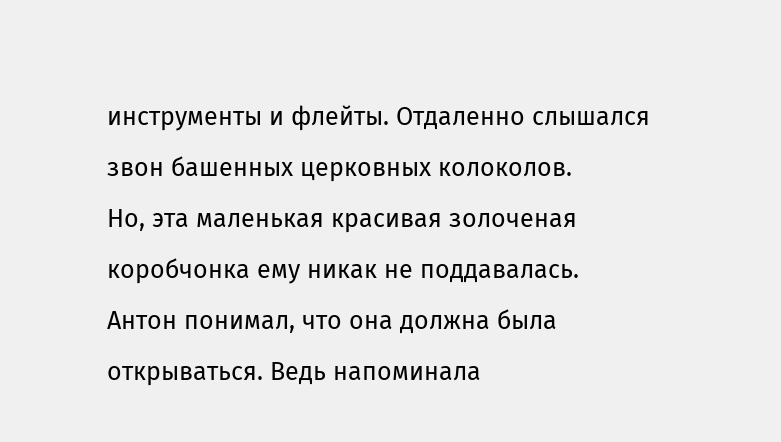инструменты и флейты. Отдаленно слышался звон башенных церковных колоколов.
Но, эта маленькая красивая золоченая коробчонка ему никак не поддавалась.
Антон понимал, что она должна была открываться. Ведь напоминала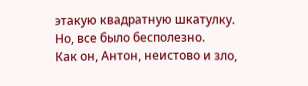этакую квадратную шкатулку.
Но, все было бесполезно.
Как он, Антон, неистово и зло,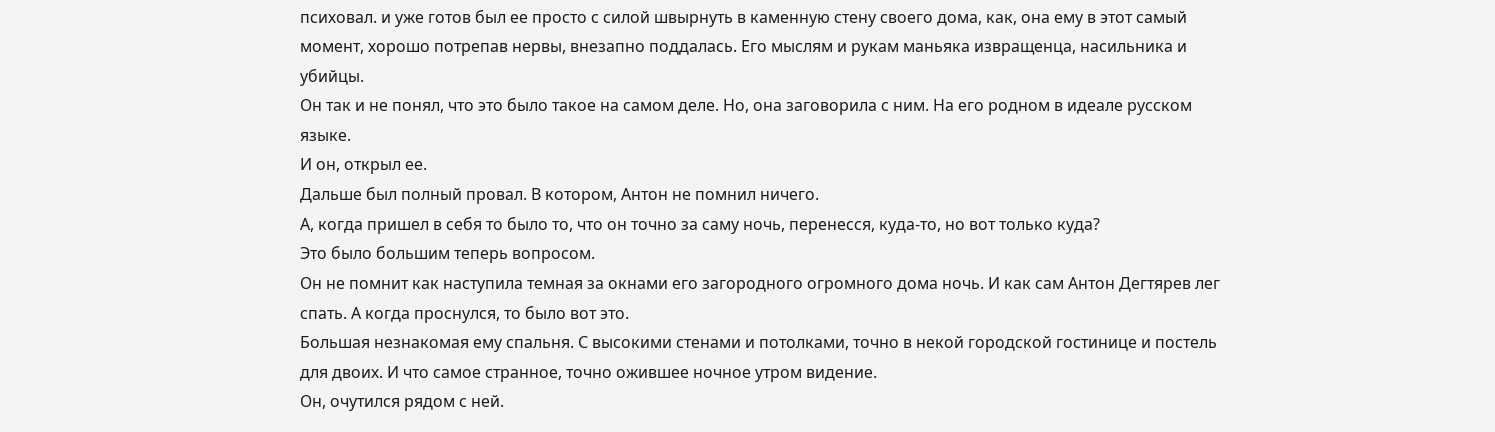психовал. и уже готов был ее просто с силой швырнуть в каменную стену своего дома, как, она ему в этот самый момент, хорошо потрепав нервы, внезапно поддалась. Его мыслям и рукам маньяка извращенца, насильника и убийцы.
Он так и не понял, что это было такое на самом деле. Но, она заговорила с ним. На его родном в идеале русском языке.
И он, открыл ее.
Дальше был полный провал. В котором, Антон не помнил ничего.
А, когда пришел в себя то было то, что он точно за саму ночь, перенесся, куда-то, но вот только куда?
Это было большим теперь вопросом.
Он не помнит как наступила темная за окнами его загородного огромного дома ночь. И как сам Антон Дегтярев лег спать. А когда проснулся, то было вот это.
Большая незнакомая ему спальня. С высокими стенами и потолками, точно в некой городской гостинице и постель для двоих. И что самое странное, точно ожившее ночное утром видение.
Он, очутился рядом с ней.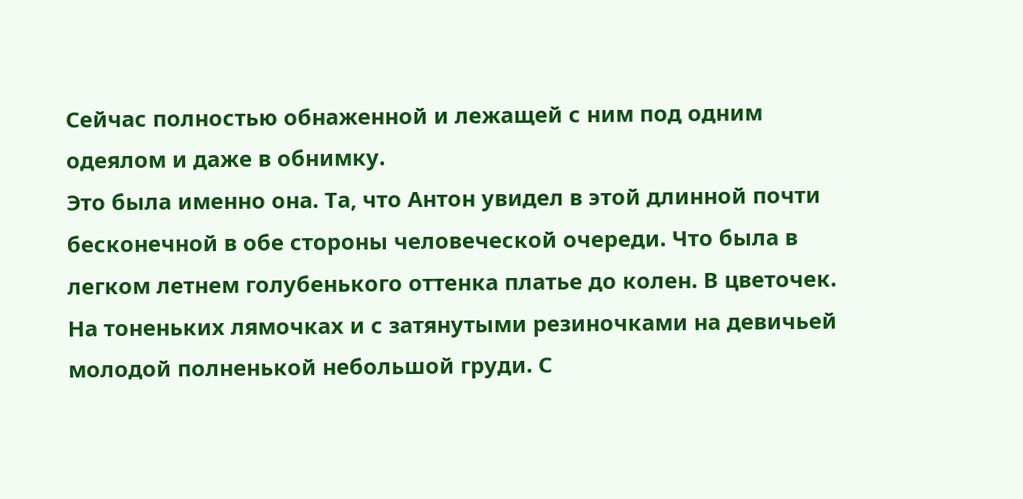Сейчас полностью обнаженной и лежащей с ним под одним одеялом и даже в обнимку.
Это была именно она. Та, что Антон увидел в этой длинной почти бесконечной в обе стороны человеческой очереди. Что была в легком летнем голубенького оттенка платье до колен. В цветочек. На тоненьких лямочках и с затянутыми резиночками на девичьей молодой полненькой небольшой груди. С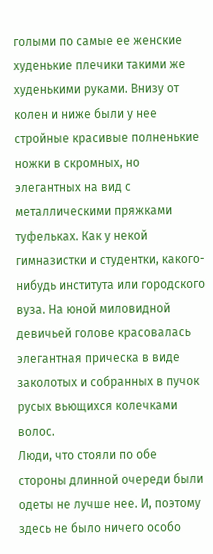голыми по самые ее женские худенькие плечики такими же худенькими руками. Внизу от колен и ниже были у нее стройные красивые полненькие ножки в скромных, но элегантных на вид с металлическими пряжками туфельках. Как у некой гимназистки и студентки, какого-нибудь института или городского вуза. На юной миловидной девичьей голове красовалась элегантная прическа в виде заколотых и собранных в пучок русых вьющихся колечками волос.
Люди, что стояли по обе стороны длинной очереди были одеты не лучше нее. И, поэтому здесь не было ничего особо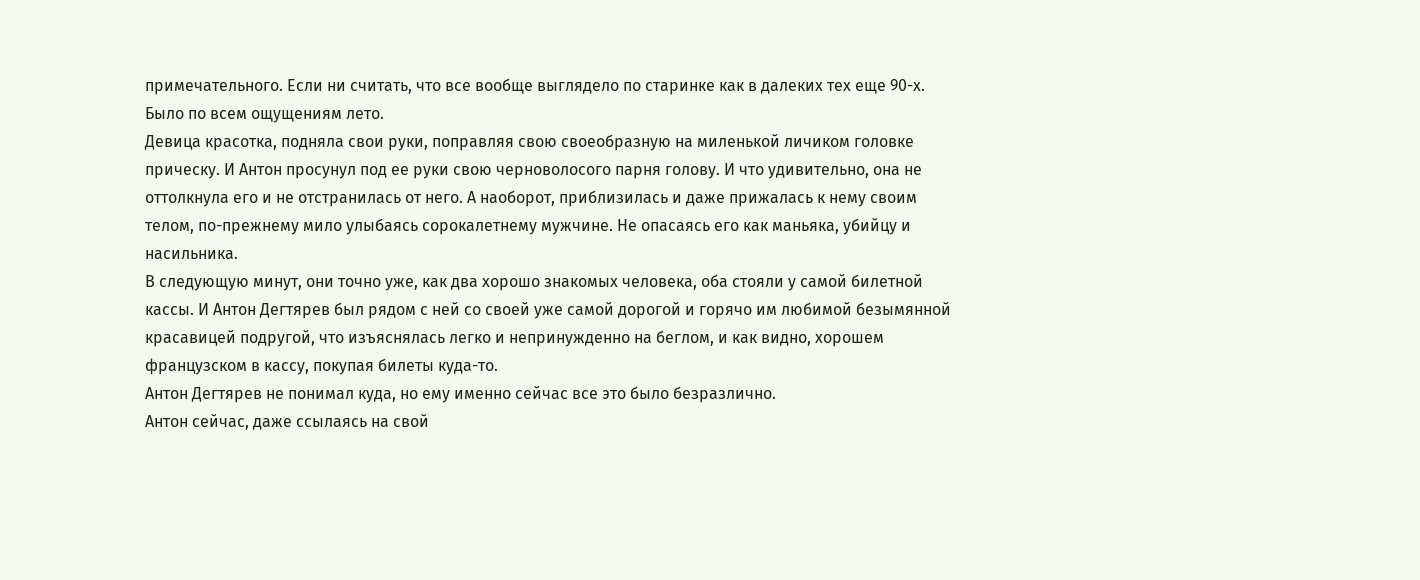примечательного. Если ни считать, что все вообще выглядело по старинке как в далеких тех еще 90-х.
Было по всем ощущениям лето.
Девица красотка, подняла свои руки, поправляя свою своеобразную на миленькой личиком головке прическу. И Антон просунул под ее руки свою черноволосого парня голову. И что удивительно, она не оттолкнула его и не отстранилась от него. А наоборот, приблизилась и даже прижалась к нему своим телом, по-прежнему мило улыбаясь сорокалетнему мужчине. Не опасаясь его как маньяка, убийцу и насильника.
В следующую минут, они точно уже, как два хорошо знакомых человека, оба стояли у самой билетной кассы. И Антон Дегтярев был рядом с ней со своей уже самой дорогой и горячо им любимой безымянной красавицей подругой, что изъяснялась легко и непринужденно на беглом, и как видно, хорошем французском в кассу, покупая билеты куда-то.
Антон Дегтярев не понимал куда, но ему именно сейчас все это было безразлично.
Антон сейчас, даже ссылаясь на свой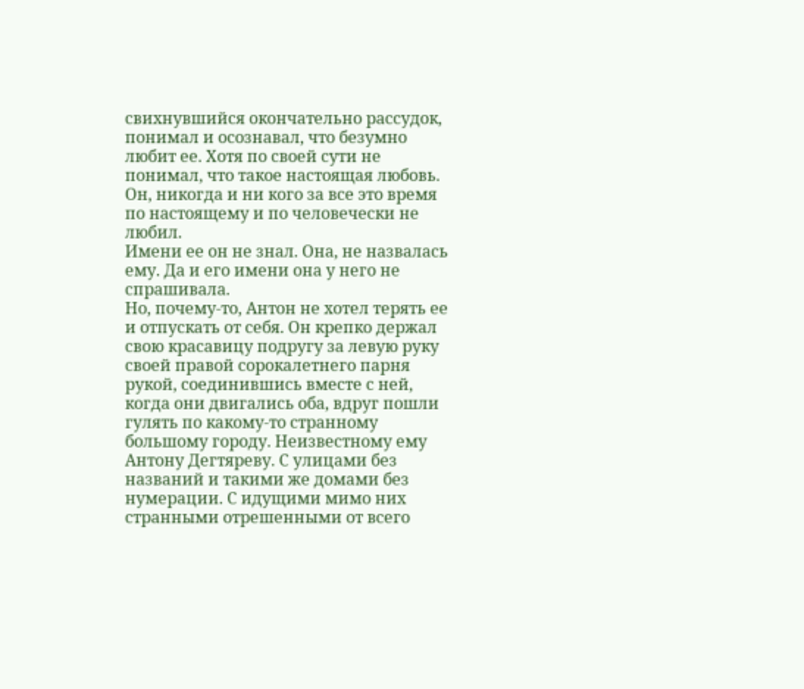свихнувшийся окончательно рассудок, понимал и осознавал, что безумно любит ее. Хотя по своей сути не понимал, что такое настоящая любовь. Он, никогда и ни кого за все это время по настоящему и по человечески не любил.
Имени ее он не знал. Она, не назвалась ему. Да и его имени она у него не спрашивала.
Но, почему-то, Антон не хотел терять ее и отпускать от себя. Он крепко держал свою красавицу подругу за левую руку своей правой сорокалетнего парня рукой, соединившись вместе с ней, когда они двигались оба, вдруг пошли гулять по какому-то странному большому городу. Неизвестному ему Антону Дегтяреву. С улицами без названий и такими же домами без нумерации. С идущими мимо них странными отрешенными от всего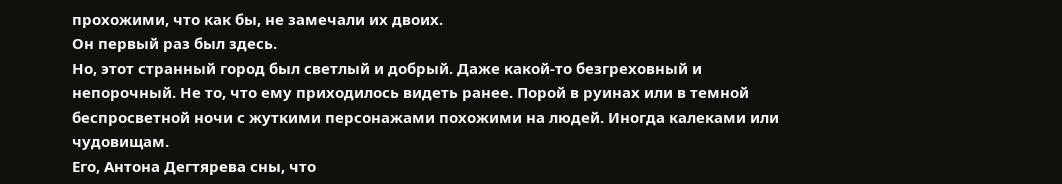прохожими, что как бы, не замечали их двоих.
Он первый раз был здесь.
Но, этот странный город был светлый и добрый. Даже какой-то безгреховный и непорочный. Не то, что ему приходилось видеть ранее. Порой в руинах или в темной беспросветной ночи с жуткими персонажами похожими на людей. Иногда калеками или чудовищам.
Его, Антона Дегтярева сны, что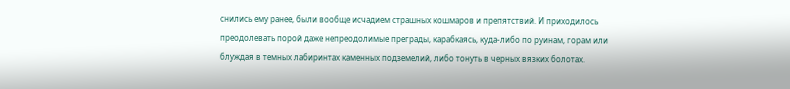снились ему ранее, были вообще исчадием страшных кошмаров и препятствий. И приходилось преодолевать порой даже непреодолимые преграды, карабкаясь, куда-либо по руинам, горам или блуждая в темных лабиринтах каменных подземелий, либо тонуть в черных вязких болотах.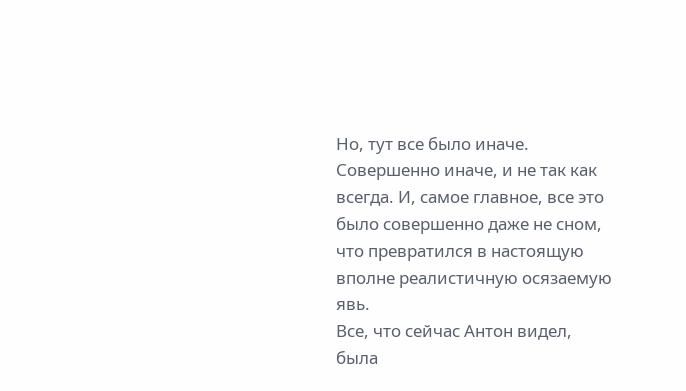Но, тут все было иначе. Совершенно иначе, и не так как всегда. И, самое главное, все это было совершенно даже не сном, что превратился в настоящую вполне реалистичную осязаемую явь.
Все, что сейчас Антон видел, была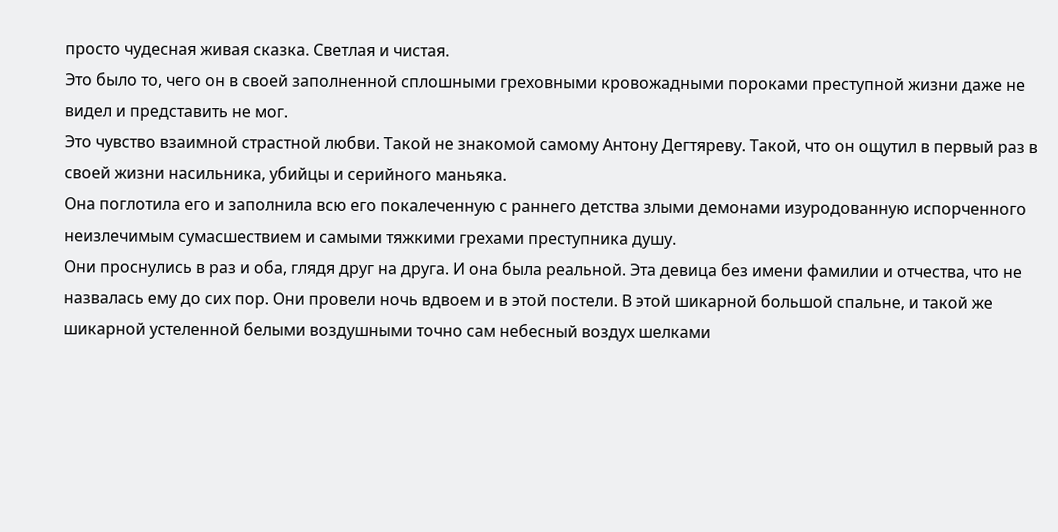просто чудесная живая сказка. Светлая и чистая.
Это было то, чего он в своей заполненной сплошными греховными кровожадными пороками преступной жизни даже не видел и представить не мог.
Это чувство взаимной страстной любви. Такой не знакомой самому Антону Дегтяреву. Такой, что он ощутил в первый раз в своей жизни насильника, убийцы и серийного маньяка.
Она поглотила его и заполнила всю его покалеченную с раннего детства злыми демонами изуродованную испорченного неизлечимым сумасшествием и самыми тяжкими грехами преступника душу.
Они проснулись в раз и оба, глядя друг на друга. И она была реальной. Эта девица без имени фамилии и отчества, что не назвалась ему до сих пор. Они провели ночь вдвоем и в этой постели. В этой шикарной большой спальне, и такой же шикарной устеленной белыми воздушными точно сам небесный воздух шелками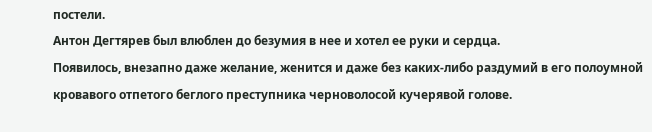постели.
Антон Дегтярев был влюблен до безумия в нее и хотел ее руки и сердца.
Появилось, внезапно даже желание, женится и даже без каких-либо раздумий в его полоумной кровавого отпетого беглого преступника черноволосой кучерявой голове.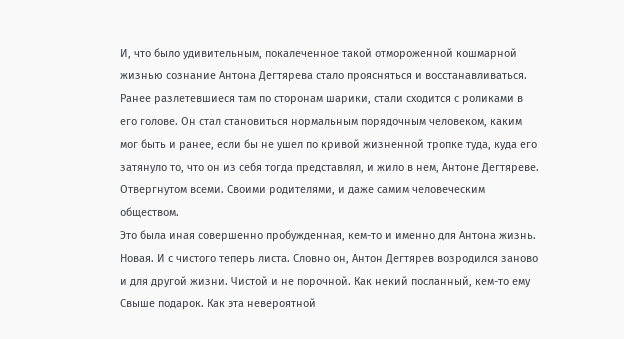И, что было удивительным, покалеченное такой отмороженной кошмарной жизнью сознание Антона Дегтярева стало проясняться и восстанавливаться. Ранее разлетевшиеся там по сторонам шарики, стали сходится с роликами в его голове. Он стал становиться нормальным порядочным человеком, каким мог быть и ранее, если бы не ушел по кривой жизненной тропке туда, куда его затянуло то, что он из себя тогда представлял, и жило в нем, Антоне Дегтяреве. Отвергнутом всеми. Своими родителями, и даже самим человеческим обществом.
Это была иная совершенно пробужденная, кем-то и именно для Антона жизнь. Новая. И с чистого теперь листа. Словно он, Антон Дегтярев возродился заново и для другой жизни. Чистой и не порочной. Как некий посланный, кем-то ему Свыше подарок. Как эта невероятной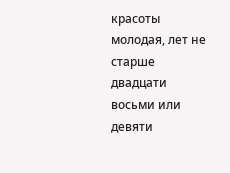красоты молодая, лет не старше двадцати восьми или девяти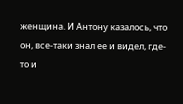женщина. И Антону казалось, что он, все-таки знал ее и видел, где-то и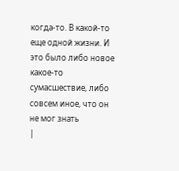когда-то. В какой-то еще одной жизни. И это было либо новое какое-то сумасшествие, либо совсем иное, что он не мог знать
|